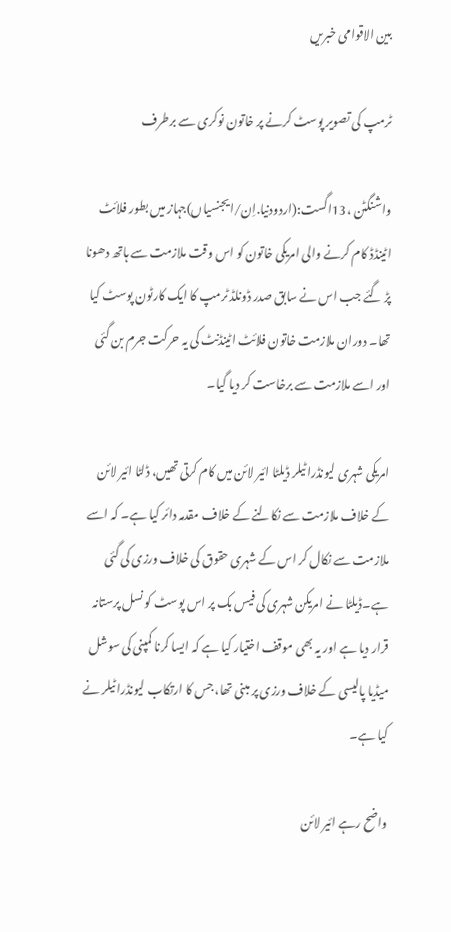بین الاقوامی خبریں

ٹرمپ کی تصویر پوسٹ کرنے پر خاتون نوکری سے برطرف

واشنگٹن ،13اگست:(اردودنیا.اِن/ایجنسیاں)جہاز میں بطور فلائٹ اٹینڈڈ کام کرنے والی امریکی خاتون کو اس وقت ملازمت سے ہاتھ دھونا پڑ گئے جب اس نے سابق صدر ڈونلڈ ٹرمپ کا ایک کارٹون پوسٹ کیا تھا۔ دوران ملازمت خاتون فلائٹ اٹینڈنٹ کی یہ حرکت جرم بن گئی اور اسے ملازمت سے برخاست کر دیا گیا۔

امریکی شہری لیونڈرا ٹیلر ڈیلٹا ائیر لائن میں کام کرتی تھیں، ڈلٹا ائیر لائن کے خلاف ملازمت سے نکالنے کے خلاف مقدمہ دائر کیا ہے۔ کہ اسے ملازمت سے نکال کر اس کے شہری حقوق کی خلاف ورزی کی گئی ہے۔ڈیلٹا نے امریکن شہری کی فیس بک پر اس پوسٹ کو نسل پرستانہ قرار دیا ہے اور یہ بھی موقف اختیار کیا ہے کہ ایسا کرنا کمپنی کی سوشل میڈیا پالیسی کے خلاف ورزی پر مبنی تھا، جس کا ارتکاب لیونڈرا ٹیلر نے کیا ہے۔

واضح رہے ائیر لائن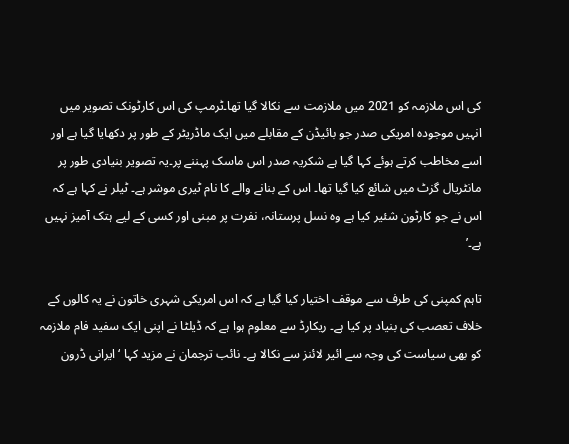کی اس ملازمہ کو 2021 میں ملازمت سے نکالا گیا تھا۔ٹرمپ کی اس کارٹونک تصویر میں انہیں موجودہ امریکی صدر جو بائیڈن کے مقابلے میں ایک ماڈریٹر کے طور پر دکھایا گیا ہے اور اسے مخاطب کرتے ہوئے کہا گیا ہے شکریہ صدر اس ماسک پہننے پر۔یہ تصویر بنیادی طور پر مانٹریال گزٹ میں شائع کیا گیا تھا۔ اس کے بنانے والے کا نام ٹیری موشر ہے۔ ٹیلر نے کہا ہے کہ اس نے جو کارٹون شئیر کیا ہے وہ نسل پرستانہ، نفرت پر مبنی اور کسی کے لیے ہتک آمیز نہیں ہے۔’

تاہم کمپنی کی طرف سے موقف اختیار کیا گیا ہے کہ اس امریکی شہری خاتون نے یہ کالوں کے خلاف تعصب کی بنیاد پر کیا ہے۔ ریکارڈ سے معلوم ہوا ہے کہ ڈیلٹا نے اپنی ایک سفید فام ملازمہ کو بھی سیاست کی وجہ سے ائیر لائنز سے نکالا ہے۔ نائب ترجمان نے مزید کہا ‘ ایرانی ڈرون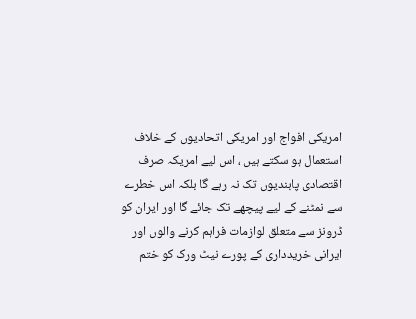امریکی افواج اور امریکی اتحادیوں کے خلاف استعمال ہو سکتے ہیں ، اس لیے امریکہ صرف اقتصادی پابندیوں تک نہ رہے گا بلکہ اس خطرے سے نمٹنے کے لیے پیچھے تک جائے گا اور ایران کو ڈرونز سے متعلق لوازمات فراہم کرنے والوں اور ایرانی خریدداری کے پورے نیٹ ورک کو ختم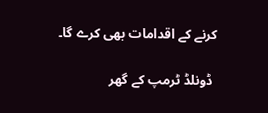کرنے کے اقدامات بھی کرے گا۔

 ڈونلڈ ٹرمپ کے گھر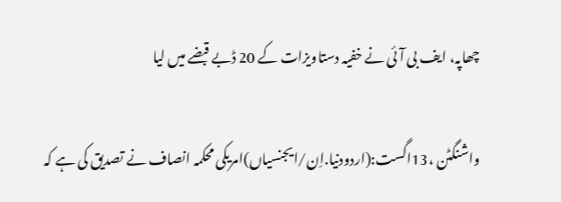چھاپہ، ایف بی آئی نے خفیہ دستاویزات کے 20 ڈبے قبضے میں لیا

واشنگٹن ،13اگست:(اردودنیا.اِن/ایجنسیاں)امریکی محکمہ انصاف نے تصدیق کی ہے کہ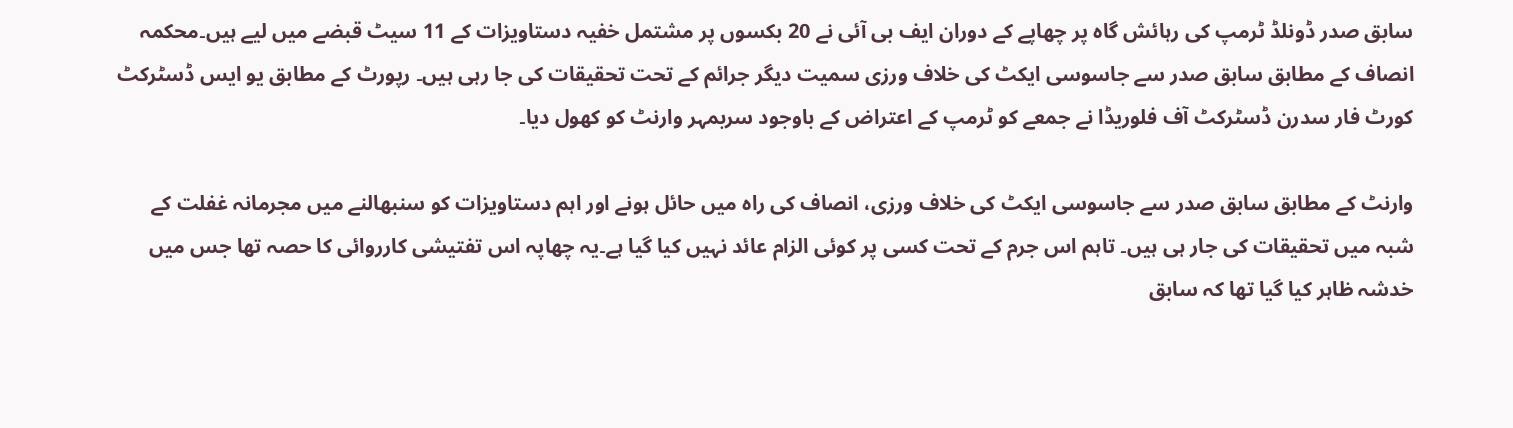سابق صدر ڈونلڈ ٹرمپ کی رہائش گاہ پر چھاپے کے دوران ایف بی آئی نے 20 بکسوں پر مشتمل خفیہ دستاویزات کے 11 سیٹ قبضے میں لیے ہیں۔محکمہ انصاف کے مطابق سابق صدر سے جاسوسی ایکٹ کی خلاف ورزی سمیت دیگر جرائم کے تحت تحقیقات کی جا رہی ہیں۔ رپورٹ کے مطابق یو ایس ڈسٹرکٹ کورٹ فار سدرن ڈسٹرکٹ آف فلوریڈا نے جمعے کو ٹرمپ کے اعتراض کے باوجود سربمہر وارنٹ کو کھول دیا۔

وارنٹ کے مطابق سابق صدر سے جاسوسی ایکٹ کی خلاف ورزی، انصاف کی راہ میں حائل ہونے اور اہم دستاویزات کو سنبھالنے میں مجرمانہ غفلت کے شبہ میں تحقیقات کی جار ہی ہیں۔ تاہم اس جرم کے تحت کسی پر کوئی الزام عائد نہیں کیا گیا ہے۔یہ چھاپہ اس تفتیشی کارروائی کا حصہ تھا جس میں خدشہ ظاہر کیا گیا تھا کہ سابق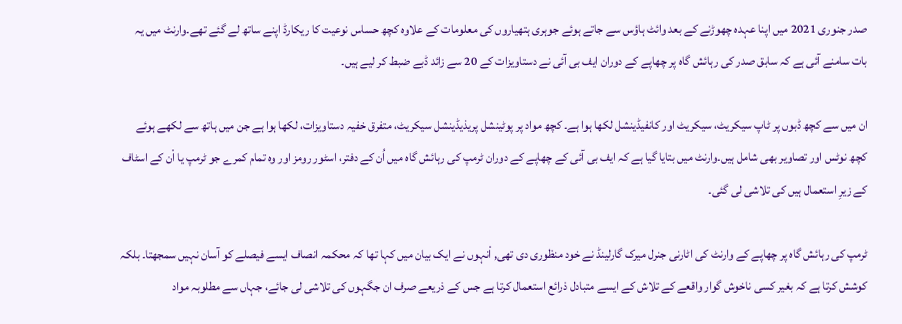صدر جنوری 2021 میں اپنا عہدہ چھوڑنے کے بعد وائٹ ہاؤس سے جاتے ہوئے جوہری ہتھیاروں کی معلومات کے علاوہ کچھ حساس نوعیت کا ریکارڈ اپنے ساتھ لے گئے تھے۔وارنٹ میں یہ بات سامنے آئی ہے کہ سابق صدر کی رہائش گاہ پر چھاپے کے دوران ایف بی آئی نے دستاویزات کے 20 سے زائد ڈبے ضبط کر لیے ہیں۔

ان میں سے کچھ ڈبوں پر ٹاپ سیکریٹ، سیکریٹ اور کانفیڈینشل لکھا ہوا ہے۔ کچھ مواد پر پوٹینشل پریذیڈینشل سیکریٹ، متفرق خفیہ دستاویزات، لکھا ہوا ہے جن میں ہاتھ سے لکھے ہوئے کچھ نوٹس اور تصاویر بھی شامل ہیں۔وارنٹ میں بتایا گیا ہے کہ ایف بی آئی کے چھاپے کے دوران ٹرمپ کی رہائش گاہ میں اُن کے دفتر، اسٹور رومز اور وہ تمام کمرے جو ٹرمپ یا اْن کے اسٹاف کے زیرِ استعمال ہیں کی تلاشی لی گئی۔

ٹرمپ کی رہائش گاہ پر چھاپے کے وارنٹ کی اٹارنی جنرل میرک گارلینڈ نے خود منظوری دی تھی, اْنہوں نے ایک بیان میں کہا تھا کہ محکمہ انصاف ایسے فیصلے کو آسان نہیں سمجھتا۔ بلکہ کوشش کرتا ہے کہ بغیر کسی ناخوش گوار واقعے کے تلاش کے ایسے متبادل ذرائع استعمال کرتا ہے جس کے ذریعے صرف ان جگہوں کی تلاشی لی جائے، جہاں سے مطلوبہ مواد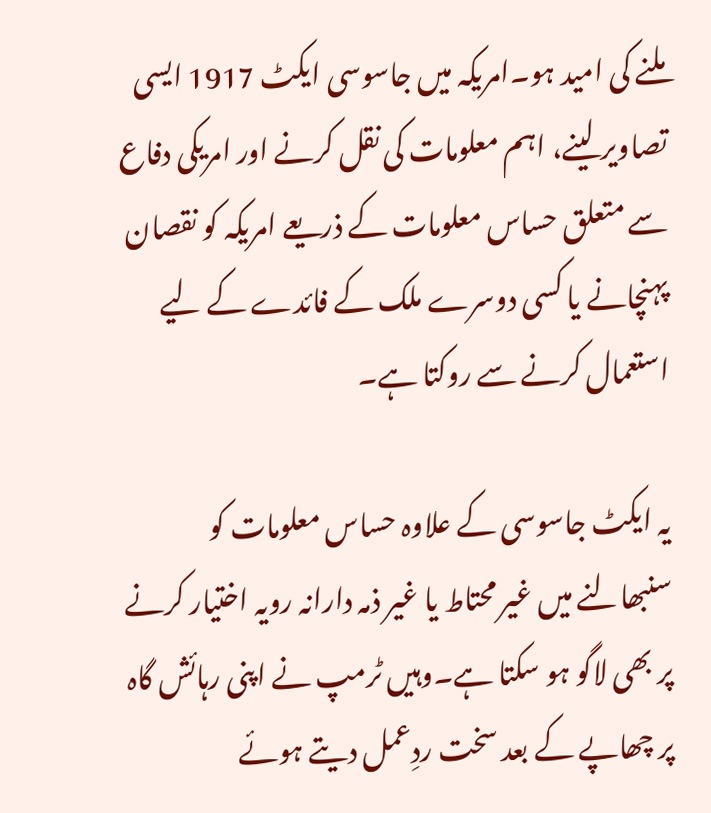ملنے کی امید ہو۔امریکہ میں جاسوسی ایکٹ 1917 ایسی تصاویر لینے، اہم معلومات کی نقل کرنے اور امریکی دفاع سے متعلق حساس معلومات کے ذریعے امریکہ کو نقصان پہنچانے یا کسی دوسرے ملک کے فائدے کے لیے استعمال کرنے سے روکتا ہے۔

یہ ایکٹ جاسوسی کے علاوہ حساس معلومات کو سنبھالنے میں غیر محتاط یا غیر ذمہ دارانہ رویہ اختیار کرنے پر بھی لاگو ہو سکتا ہے۔وہیں ٹرمپ نے اپنی رہائش گاہ پر چھاپے کے بعد سخت ردِعمل دیتے ہوئے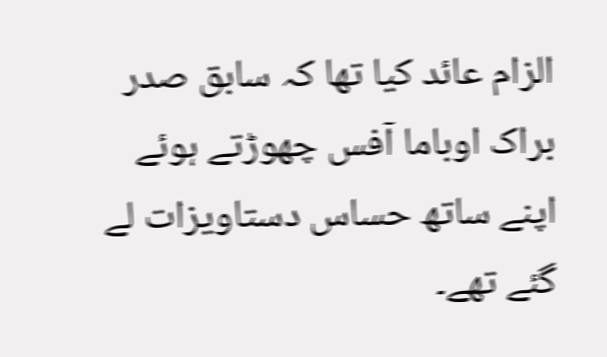الزام عائد کیا تھا کہ سابق صدر براک اوباما آفس چھوڑتے ہوئے اپنے ساتھ حساس دستاویزات لے گئے تھے۔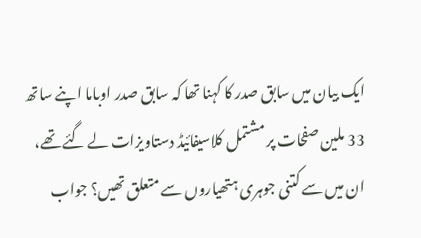ایک بیان میں سابق صدر کا کہنا تھا کہ سابق صدر اوباما اپنے ساتھ 33 ملین صفحات پر مشتمل کلاسیفائیڈ دستاویزات لے گئے تھے، ان میں سے کتنی جوہری ہتھیاروں سے متعلق تھیں؟ جواب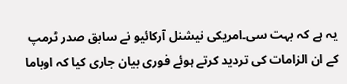یہ ہے کہ بہت سی۔امریکی نیشنل آرکائیو نے سابق صدر ٹرمپ کے ان الزامات کی تردید کرتے ہوئے فوری بیان جاری کیا کہ اوباما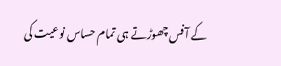کے آفس چھوڑتے ہی تمام حساس نوعیت کی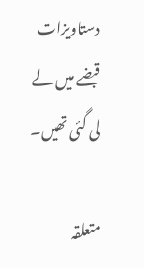دستاویزات قبضے میں لے لی گئی تھیں۔

متعلقہ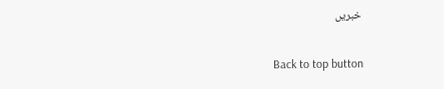خبریں

Back to top button